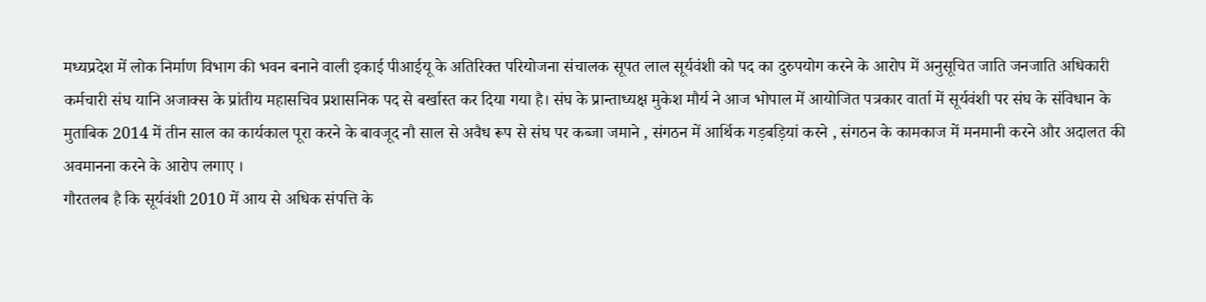मध्यप्रदेश में लोक निर्माण विभाग की भवन बनाने वाली इकाई पीआईयू के अतिरिक्त परियोजना संचालक सूपत लाल सूर्यवंशी को पद का दुरुपयोग करने के आरोप में अनुसूचित जाति जनजाति अधिकारी कर्मचारी संघ यानि अजाक्स के प्रांतीय महासचिव प्रशासनिक पद से बर्खास्त कर दिया गया है। संघ के प्रान्ताध्यक्ष मुकेश मौर्य ने आज भोपाल में आयोजित पत्रकार वार्ता में सूर्यवंशी पर संघ के संविधान के मुताबिक 2014 में तीन साल का कार्यकाल पूरा करने के बावजूद नौ साल से अवैध रूप से संघ पर कब्जा जमाने , संगठन में आर्थिक गड़बड़ियां करने , संगठन के कामकाज में मनमानी करने और अदालत की अवमानना करने के आरोप लगाए ।
गौरतलब है कि सूर्यवंशी 2010 में आय से अधिक संपत्ति के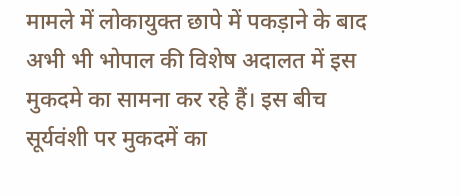मामले में लोकायुक्त छापे में पकड़ाने के बाद अभी भी भोपाल की विशेष अदालत में इस मुकदमे का सामना कर रहे हैं। इस बीच सूर्यवंशी पर मुकदमें का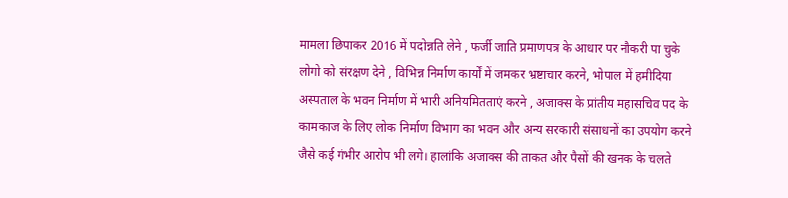मामला छिपाकर 2016 में पदोन्नति लेने , फर्जी जाति प्रमाणपत्र के आधार पर नौकरी पा चुके लोगो को संरक्षण देने , विभिन्न निर्माण कार्यों में जमकर भ्रष्टाचार करने, भोपाल में हमीदिया अस्पताल के भवन निर्माण में भारी अनियमितताएं करने , अजाक्स के प्रांतीय महासचिव पद के कामकाज के लिए लोक निर्माण विभाग का भवन और अन्य सरकारी संसाधनों का उपयोग करने जैसे कई गंभीर आरोप भी लगे। हालांकि अजाक्स की ताकत और पैसों की खनक के चलते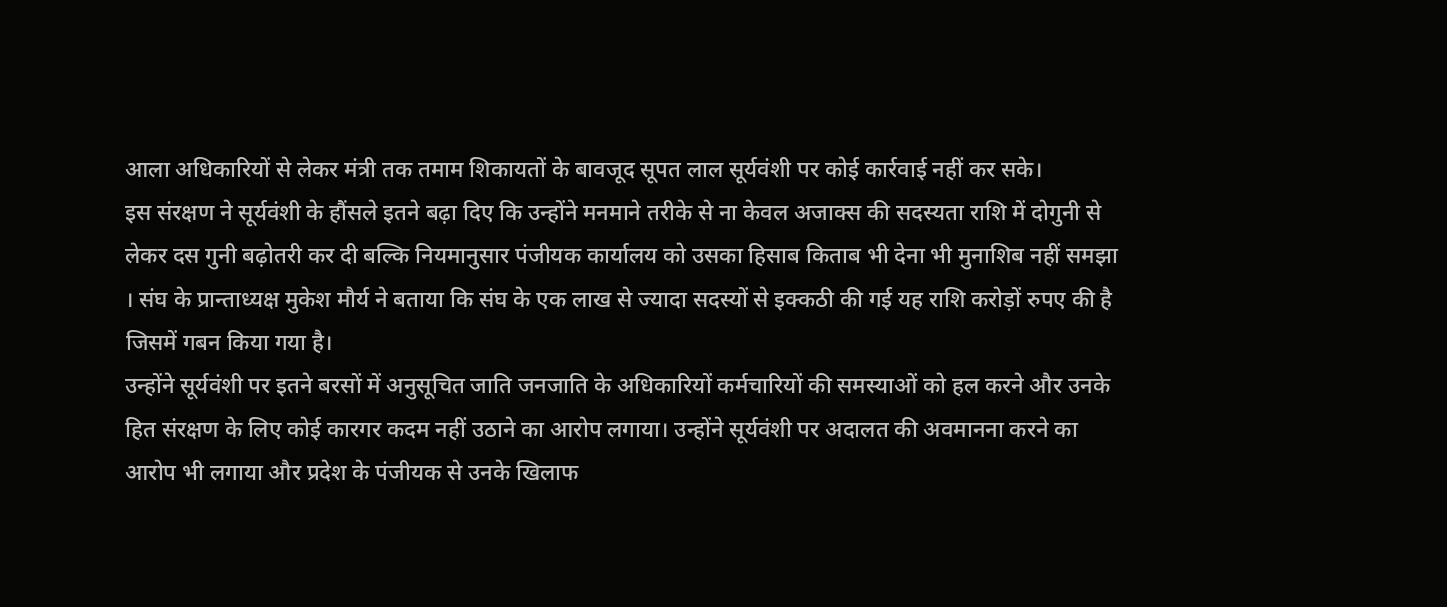आला अधिकारियों से लेकर मंत्री तक तमाम शिकायतों के बावजूद सूपत लाल सूर्यवंशी पर कोई कार्रवाई नहीं कर सके।
इस संरक्षण ने सूर्यवंशी के हौंसले इतने बढ़ा दिए कि उन्होंने मनमाने तरीके से ना केवल अजाक्स की सदस्यता राशि में दोगुनी से लेकर दस गुनी बढ़ोतरी कर दी बल्कि नियमानुसार पंजीयक कार्यालय को उसका हिसाब किताब भी देना भी मुनाशिब नहीं समझा । संघ के प्रान्ताध्यक्ष मुकेश मौर्य ने बताया कि संघ के एक लाख से ज्यादा सदस्यों से इक्कठी की गई यह राशि करोड़ों रुपए की है जिसमें गबन किया गया है।
उन्होंने सूर्यवंशी पर इतने बरसों में अनुसूचित जाति जनजाति के अधिकारियों कर्मचारियों की समस्याओं को हल करने और उनके हित संरक्षण के लिए कोई कारगर कदम नहीं उठाने का आरोप लगाया। उन्होंने सूर्यवंशी पर अदालत की अवमानना करने का आरोप भी लगाया और प्रदेश के पंजीयक से उनके खिलाफ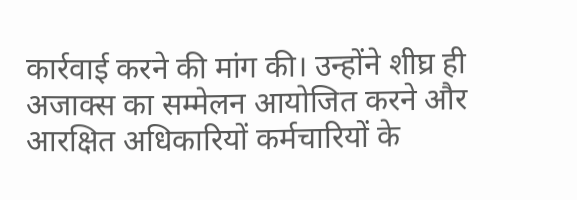कार्रवाई करने की मांग की। उन्होंने शीघ्र ही अजाक्स का सम्मेलन आयोजित करने और आरक्षित अधिकारियों कर्मचारियों के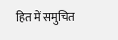हित में समुचित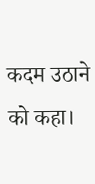कदम उठाने को कहा।